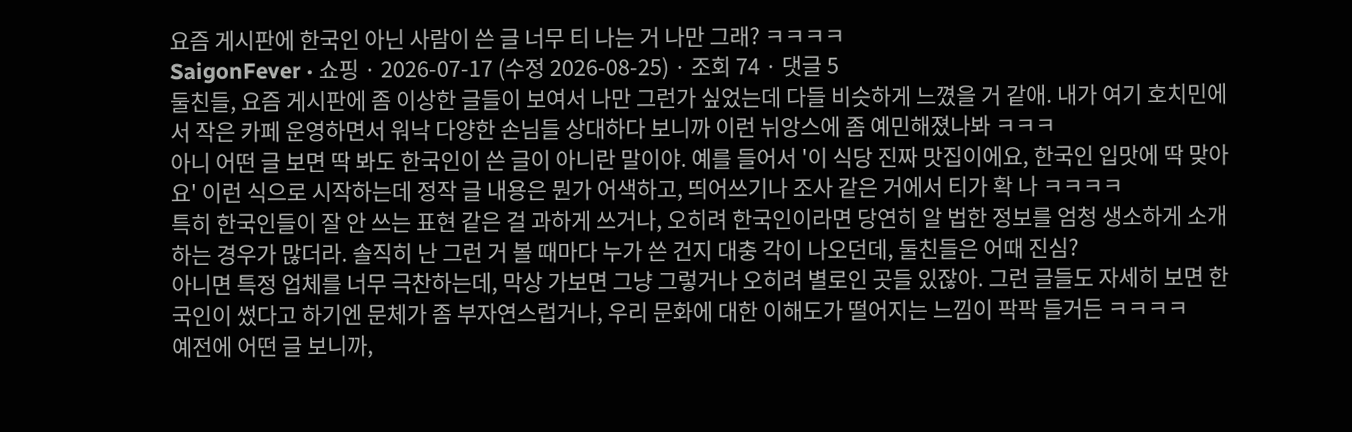요즘 게시판에 한국인 아닌 사람이 쓴 글 너무 티 나는 거 나만 그래? ㅋㅋㅋㅋ
SaigonFever · 쇼핑 · 2026-07-17 (수정 2026-08-25) · 조회 74 · 댓글 5
둘친들, 요즘 게시판에 좀 이상한 글들이 보여서 나만 그런가 싶었는데 다들 비슷하게 느꼈을 거 같애. 내가 여기 호치민에서 작은 카페 운영하면서 워낙 다양한 손님들 상대하다 보니까 이런 뉘앙스에 좀 예민해졌나봐 ㅋㅋㅋ
아니 어떤 글 보면 딱 봐도 한국인이 쓴 글이 아니란 말이야. 예를 들어서 '이 식당 진짜 맛집이에요, 한국인 입맛에 딱 맞아요' 이런 식으로 시작하는데 정작 글 내용은 뭔가 어색하고, 띄어쓰기나 조사 같은 거에서 티가 확 나 ㅋㅋㅋㅋ
특히 한국인들이 잘 안 쓰는 표현 같은 걸 과하게 쓰거나, 오히려 한국인이라면 당연히 알 법한 정보를 엄청 생소하게 소개하는 경우가 많더라. 솔직히 난 그런 거 볼 때마다 누가 쓴 건지 대충 각이 나오던데, 둘친들은 어때 진심?
아니면 특정 업체를 너무 극찬하는데, 막상 가보면 그냥 그렇거나 오히려 별로인 곳들 있잖아. 그런 글들도 자세히 보면 한국인이 썼다고 하기엔 문체가 좀 부자연스럽거나, 우리 문화에 대한 이해도가 떨어지는 느낌이 팍팍 들거든 ㅋㅋㅋㅋ
예전에 어떤 글 보니까,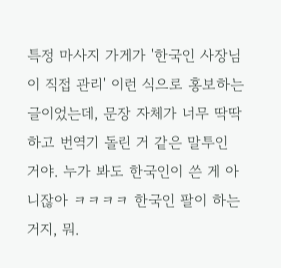특정 마사지 가게가 '한국인 사장님이 직접 관리' 이런 식으로 홍보하는 글이었는데, 문장 자체가 너무 딱딱하고 번역기 돌린 거 같은 말투인 거야. 누가 봐도 한국인이 쓴 게 아니잖아 ㅋㅋㅋㅋ 한국인 팔이 하는 거지, 뭐.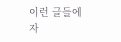이런 글들에 자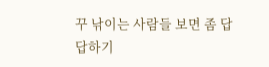꾸 낚이는 사람들 보면 좀 답답하기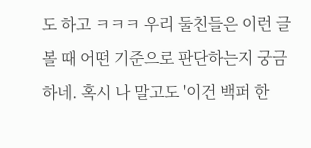도 하고 ㅋㅋㅋ 우리 둘친들은 이런 글 볼 때 어떤 기준으로 판단하는지 궁금하네. 혹시 나 말고도 '이건 백퍼 한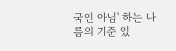국인 아님' 하는 나름의 기준 있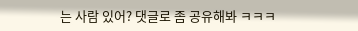는 사람 있어? 댓글로 좀 공유해봐 ㅋㅋㅋ